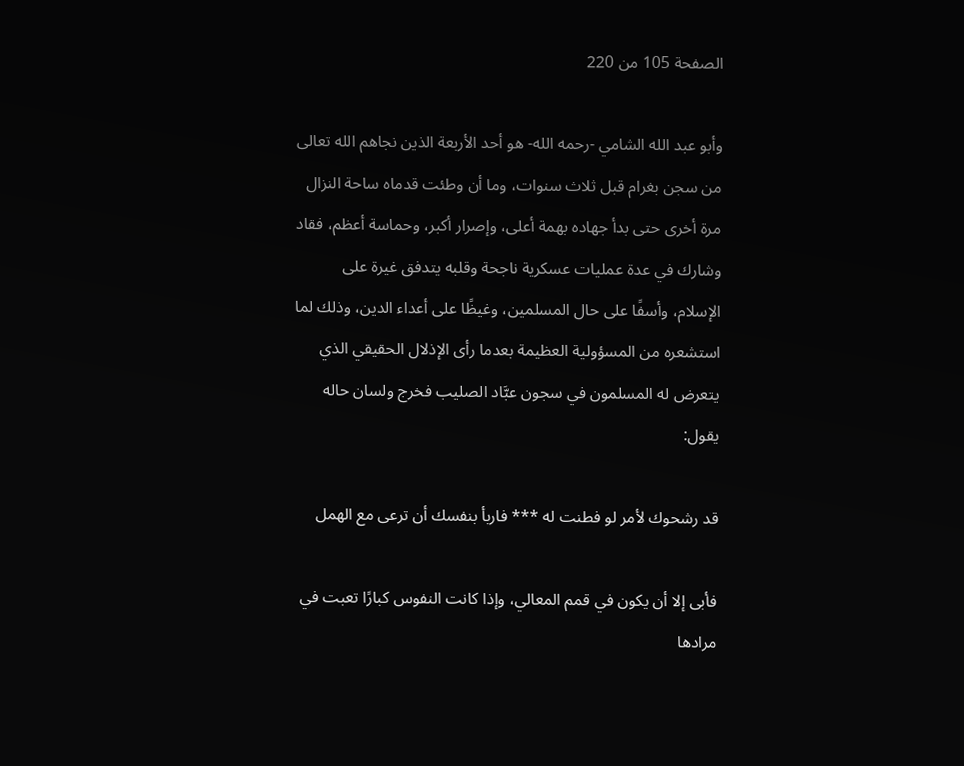الصفحة 105 من 220

وأبو عبد الله الشامي -رحمه الله- هو أحد الأربعة الذين نجاهم الله تعالى من سجن بغرام قبل ثلاث سنوات، وما أن وطئت قدماه ساحة النزال مرة أخرى حتى بدأ جهاده بهمة أعلى، وإصرار أكبر، وحماسة أعظم، فقاد وشارك في عدة عمليات عسكرية ناجحة وقلبه يتدفق غيرة على الإسلام، وأسفًا على حال المسلمين، وغيظًا على أعداء الدين، وذلك لما استشعره من المسؤولية العظيمة بعدما رأى الإذلال الحقيقي الذي يتعرض له المسلمون في سجون عبَّاد الصليب فخرج ولسان حاله يقول:

قد رشحوك لأمر لو فطنت له *** فاربأ بنفسك أن ترعى مع الهمل

فأبى إلا أن يكون في قمم المعالي، وإذا كانت النفوس كبارًا تعبت في مرادها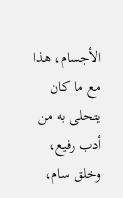الأجسام، هذا مع ما كان يتحلى به من أدب رفيع، وخلق سام،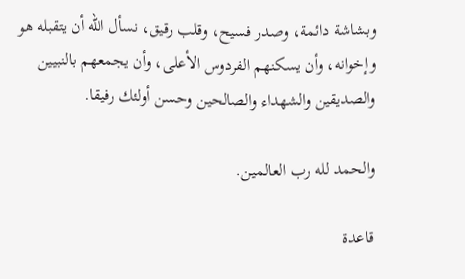وبشاشة دائمة، وصدر فسيح، وقلب رقيق، نسأل الله أن يتقبله هو وإخوانه، وأن يسكنهم الفردوس الأعلى، وأن يجمعهم بالنبيين والصديقين والشهداء والصالحين وحسن أولئك رفيقا.

والحمد لله رب العالمين.

قاعدة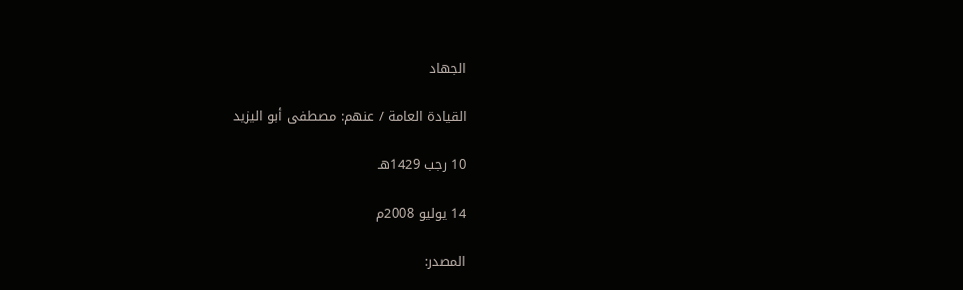الجهاد

القيادة العامة / عنهم: مصطفى أبو اليزيد

10 رجب 1429هـ

14 يوليو 2008م

المصدر: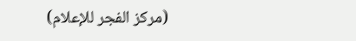(مركز الفجر للإعلام)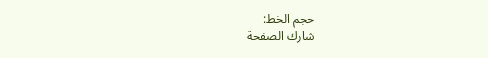حجم الخط:
شارك الصفحة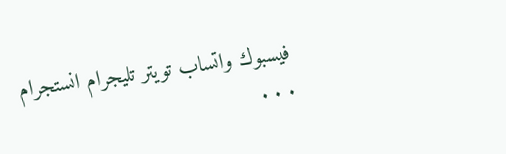فيسبوك واتساب تويتر تليجرام انستجرام
. . .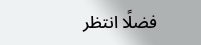فضلًا انتظر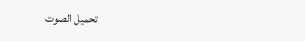تحميل الصوت